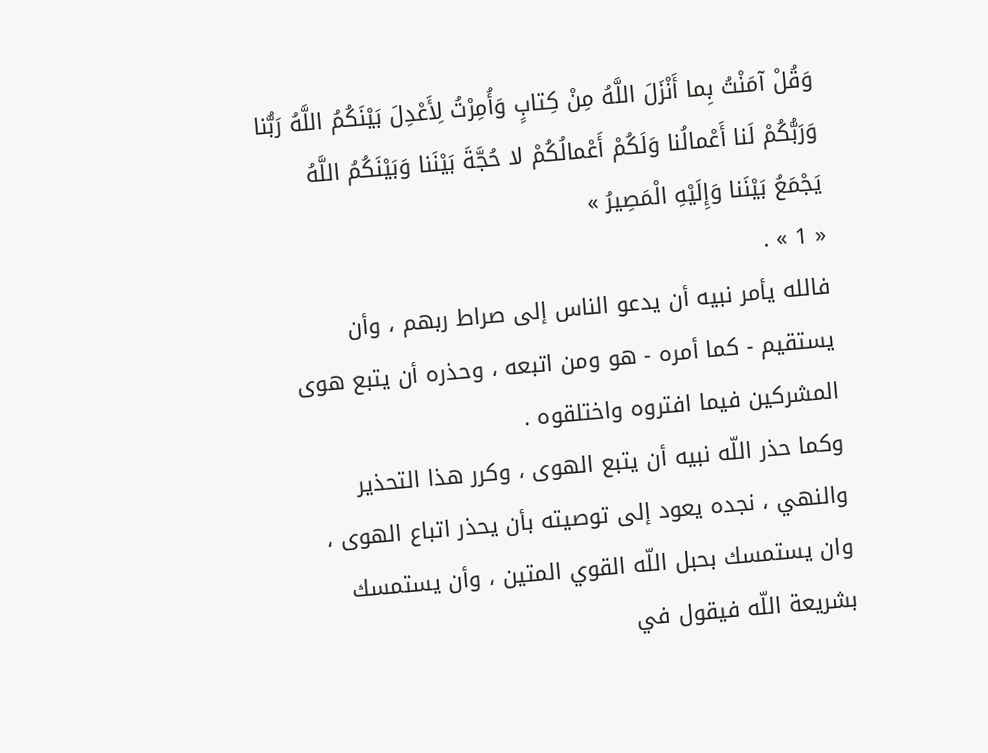وَقُلْ آمَنْتُ بِما أَنْزَلَ اللَّهُ مِنْ كِتابٍ وَأُمِرْتُ لِأَعْدِلَ بَيْنَكُمُ اللَّهُ رَبُّنا وَرَبُّكُمْ لَنا أَعْمالُنا وَلَكُمْ أَعْمالُكُمْ لا حُجَّةَ بَيْنَنا وَبَيْنَكُمُ اللَّهُ يَجْمَعُ بَيْنَنا وَإِلَيْهِ الْمَصِيرُ »
« 1 » .
فالله يأمر نبيه أن يدعو الناس إلى صراط ربهم ، وأن يستقيم - كما أمره - هو ومن اتبعه ، وحذره أن يتبع هوى المشركين فيما افتروه واختلقوه .
وكما حذر اللّه نبيه أن يتبع الهوى ، وكرر هذا التحذير والنهي ، نجده يعود إلى توصيته بأن يحذر اتباع الهوى ، وان يستمسك بحبل اللّه القوي المتين ، وأن يستمسك بشريعة اللّه فيقول في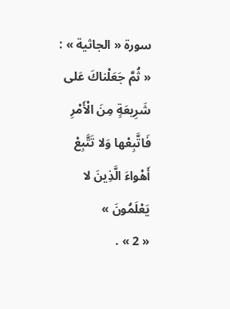سورة « الجاثية » :
« ثُمَّ جَعَلْناكَ عَلى شَرِيعَةٍ مِنَ الْأَمْرِ فَاتَّبِعْها وَلا تَتَّبِعْ أَهْواءَ الَّذِينَ لا يَعْلَمُونَ »
« 2 » .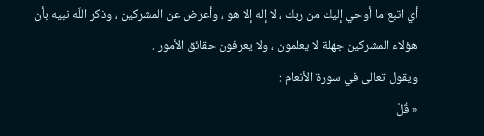أي اتبع ما أوحي إليك من ربك ، لا إله إلا هو ، وأعرض عن المشركين ، وذكر اللّه نبيه بأن هؤلاء المشركين جهلة لا يعلمون ، ولا يعرفون حقائق الأمور .
ويقول تعالى في سورة الأنعام :
« قُلْ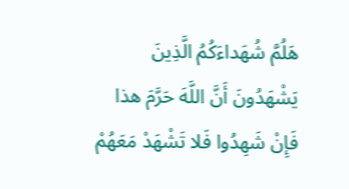هَلُمَّ شُهَداءَكُمُ الَّذِينَ يَشْهَدُونَ أَنَّ اللَّهَ حَرَّمَ هذا فَإِنْ شَهِدُوا فَلا تَشْهَدْ مَعَهُمْ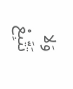وَلا تَتَّبِعْ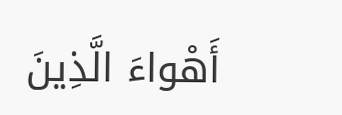أَهْواءَ الَّذِينَ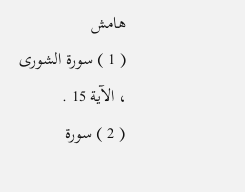هامش
( 1 ) سورة الشورى ، الآية 15 .
( 2 ) سورة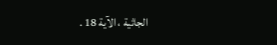الجاثية ، الآية 18 .